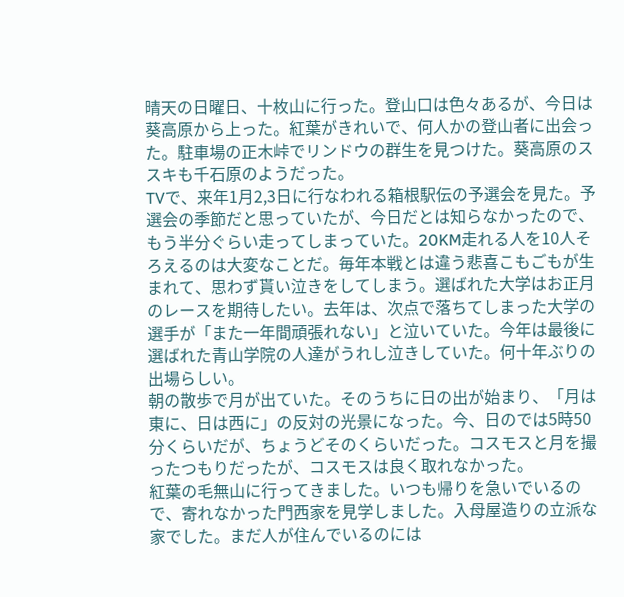晴天の日曜日、十枚山に行った。登山口は色々あるが、今日は葵高原から上った。紅葉がきれいで、何人かの登山者に出会った。駐車場の正木峠でリンドウの群生を見つけた。葵高原のススキも千石原のようだった。
TVで、来年1月2,3日に行なわれる箱根駅伝の予選会を見た。予選会の季節だと思っていたが、今日だとは知らなかったので、もう半分ぐらい走ってしまっていた。20KM走れる人を10人そろえるのは大変なことだ。毎年本戦とは違う悲喜こもごもが生まれて、思わず貰い泣きをしてしまう。選ばれた大学はお正月のレースを期待したい。去年は、次点で落ちてしまった大学の選手が「また一年間頑張れない」と泣いていた。今年は最後に選ばれた青山学院の人達がうれし泣きしていた。何十年ぶりの出場らしい。
朝の散歩で月が出ていた。そのうちに日の出が始まり、「月は東に、日は西に」の反対の光景になった。今、日のでは5時50分くらいだが、ちょうどそのくらいだった。コスモスと月を撮ったつもりだったが、コスモスは良く取れなかった。
紅葉の毛無山に行ってきました。いつも帰りを急いでいるので、寄れなかった門西家を見学しました。入母屋造りの立派な家でした。まだ人が住んでいるのには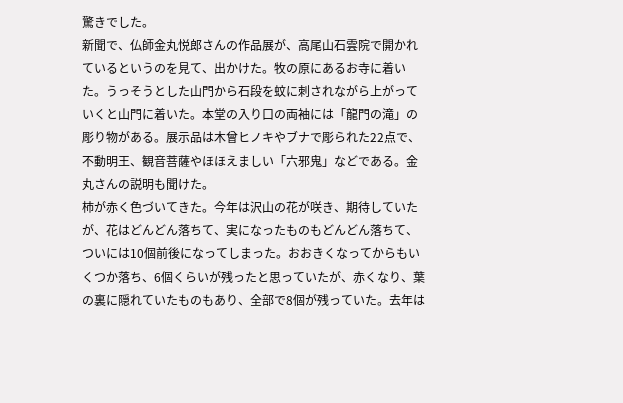驚きでした。
新聞で、仏師金丸悦郎さんの作品展が、高尾山石雲院で開かれているというのを見て、出かけた。牧の原にあるお寺に着いた。うっそうとした山門から石段を蚊に刺されながら上がっていくと山門に着いた。本堂の入り口の両袖には「龍門の滝」の彫り物がある。展示品は木曾ヒノキやブナで彫られた22点で、不動明王、観音菩薩やほほえましい「六邪鬼」などである。金丸さんの説明も聞けた。
柿が赤く色づいてきた。今年は沢山の花が咲き、期待していたが、花はどんどん落ちて、実になったものもどんどん落ちて、ついには10個前後になってしまった。おおきくなってからもいくつか落ち、6個くらいが残ったと思っていたが、赤くなり、葉の裏に隠れていたものもあり、全部で8個が残っていた。去年は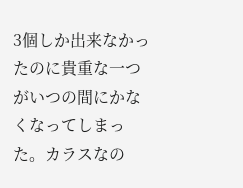3個しか出来なかったのに貴重な一つがいつの間にかなくなってしまった。カラスなの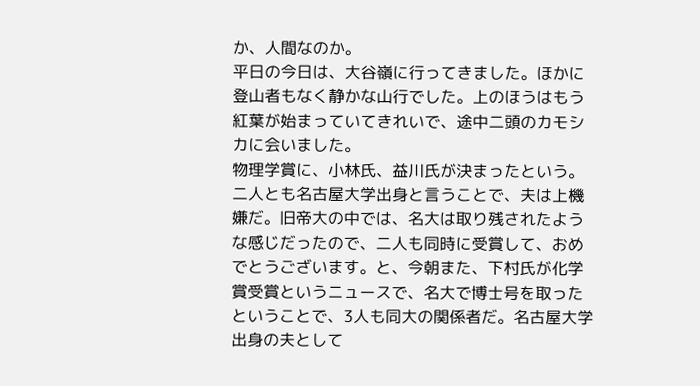か、人間なのか。
平日の今日は、大谷嶺に行ってきました。ほかに登山者もなく静かな山行でした。上のほうはもう紅葉が始まっていてきれいで、途中二頭のカモシカに会いました。
物理学賞に、小林氏、益川氏が決まったという。二人とも名古屋大学出身と言うことで、夫は上機嫌だ。旧帝大の中では、名大は取り残されたような感じだったので、二人も同時に受賞して、おめでとうございます。と、今朝また、下村氏が化学賞受賞というニュースで、名大で博士号を取ったということで、3人も同大の関係者だ。名古屋大学出身の夫として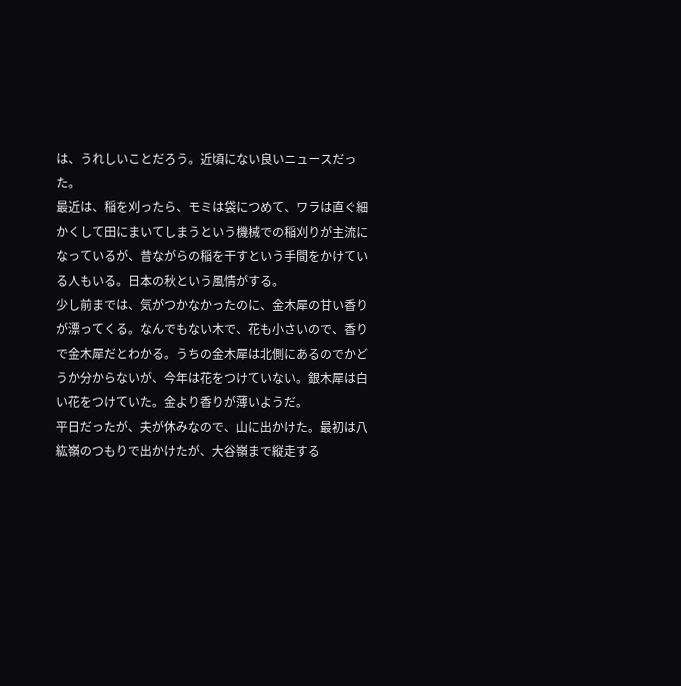は、うれしいことだろう。近頃にない良いニュースだった。
最近は、稲を刈ったら、モミは袋につめて、ワラは直ぐ細かくして田にまいてしまうという機械での稲刈りが主流になっているが、昔ながらの稲を干すという手間をかけている人もいる。日本の秋という風情がする。
少し前までは、気がつかなかったのに、金木犀の甘い香りが漂ってくる。なんでもない木で、花も小さいので、香りで金木犀だとわかる。うちの金木犀は北側にあるのでかどうか分からないが、今年は花をつけていない。銀木犀は白い花をつけていた。金より香りが薄いようだ。
平日だったが、夫が休みなので、山に出かけた。最初は八紘嶺のつもりで出かけたが、大谷嶺まで縦走する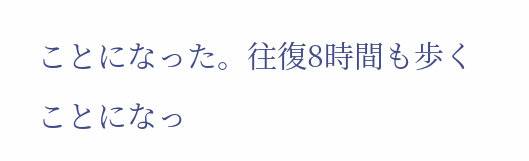ことになった。往復8時間も歩くことになっ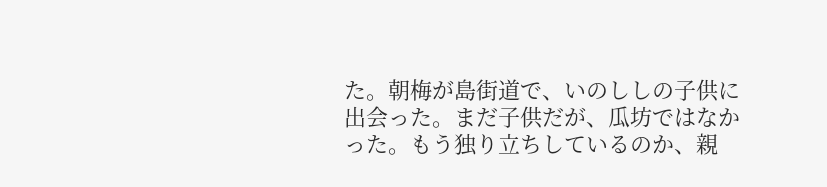た。朝梅が島街道で、いのししの子供に出会った。まだ子供だが、瓜坊ではなかった。もう独り立ちしているのか、親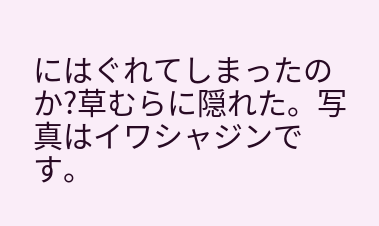にはぐれてしまったのか?草むらに隠れた。写真はイワシャジンです。